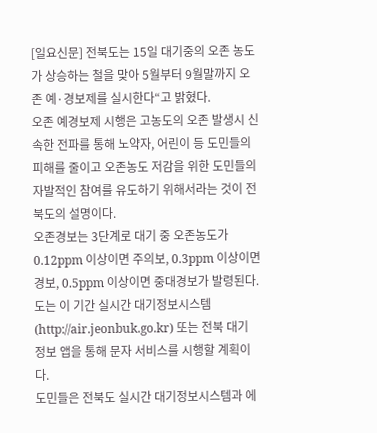[일요신문] 전북도는 15일 대기중의 오존 농도가 상승하는 철을 맞아 5월부터 9월말까지 오존 예·경보제를 실시한다“고 밝혔다.
오존 예경보제 시행은 고농도의 오존 발생시 신속한 전파를 통해 노약자, 어린이 등 도민들의 피해를 줄이고 오존농도 저감을 위한 도민들의 자발적인 참여를 유도하기 위해서라는 것이 전북도의 설명이다.
오존경보는 3단계로 대기 중 오존농도가 0.12ppm 이상이면 주의보, 0.3ppm 이상이면 경보, 0.5ppm 이상이면 중대경보가 발령된다.
도는 이 기간 실시간 대기정보시스템(http://air.jeonbuk.go.kr) 또는 전북 대기 정보 앱을 통해 문자 서비스를 시행할 계획이다.
도민들은 전북도 실시간 대기정보시스템과 에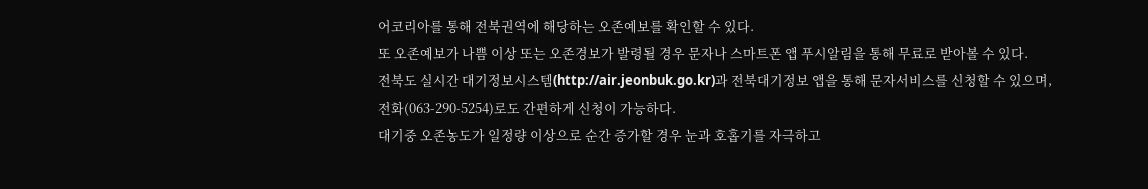어코리아를 통해 전북권역에 해당하는 오존예보를 확인할 수 있다.
또 오존예보가 나쁨 이상 또는 오존경보가 발령될 경우 문자나 스마트폰 앱 푸시알림을 통해 무료로 받아볼 수 있다.
전북도 실시간 대기정보시스템(http://air.jeonbuk.go.kr)과 전북대기정보 앱을 통해 문자서비스를 신청할 수 있으며, 전화(063-290-5254)로도 간편하게 신청이 가능하다.
대기중 오존농도가 일정량 이상으로 순간 증가할 경우 눈과 호홉기를 자극하고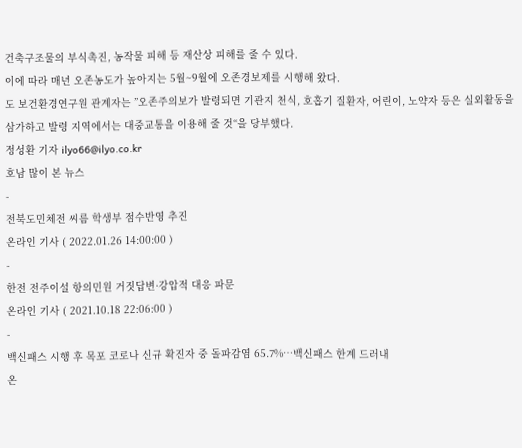건축구조물의 부식촉진, 농작물 피해 등 재산상 피해를 줄 수 있다.
이에 따라 매년 오존농도가 높아지는 5월~9월에 오존경보제를 시행해 왔다.
도 보건환경연구원 관계자는 ”오존주의보가 발령되면 기관지 천식, 호홉기 질환자, 어린이, 노약자 등은 실외활동을 삼가하고 발령 지역에서는 대중교통을 이용해 줄 것“을 당부했다.
정성환 기자 ilyo66@ilyo.co.kr
호남 많이 본 뉴스
-
전북도민체전 씨름 학생부 점수반영 추진
온라인 기사 ( 2022.01.26 14:00:00 )
-
한전 전주이설 항의민원 거짓답변·강압적 대응 파문
온라인 기사 ( 2021.10.18 22:06:00 )
-
백신패스 시행 후 목포 코로나 신규 확진자 중 돌파감염 65.7%…백신패스 한계 드러내
온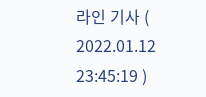라인 기사 ( 2022.01.12 23:45:19 )